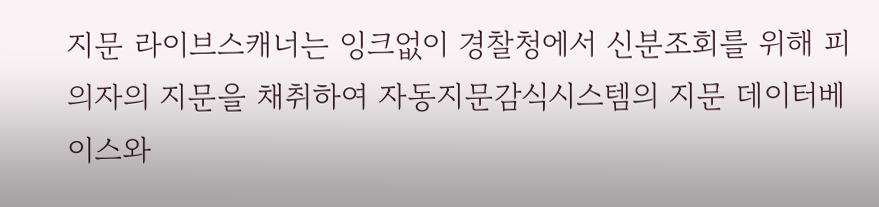지문 라이브스캐너는 잉크없이 경찰청에서 신분조회를 위해 피의자의 지문을 채취하여 자동지문감식시스템의 지문 데이터베이스와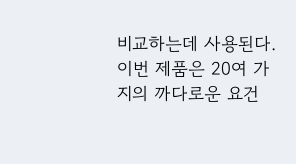비교하는데 사용된다.
이번 제품은 20여 가지의 까다로운 요건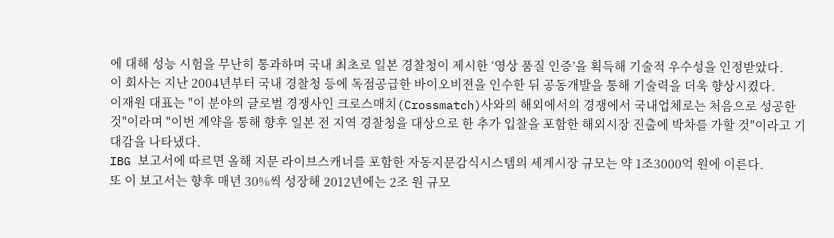에 대해 성능 시험을 무난히 통과하며 국내 최초로 일본 경찰청이 제시한 ‘영상 품질 인증’을 획득해 기술적 우수성을 인정받았다.
이 회사는 지난 2004년부터 국내 경찰청 등에 독점공급한 바이오비젼을 인수한 뒤 공동개발을 통해 기술력을 더욱 향상시켰다.
이재원 대표는 "이 분야의 글로벌 경쟁사인 크로스매치(Crossmatch)사와의 해외에서의 경쟁에서 국내업체로는 처음으로 성공한 것"이라며 "이번 계약을 통해 향후 일본 전 지역 경찰청을 대상으로 한 추가 입찰을 포함한 해외시장 진출에 박차를 가할 것"이라고 기대감을 나타냈다.
IBG 보고서에 따르면 올해 지문 라이브스캐너를 포함한 자동지문감식시스템의 세계시장 규모는 약 1조3000억 원에 이른다.
또 이 보고서는 향후 매년 30%씩 성장해 2012년에는 2조 원 규모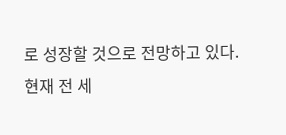로 성장할 것으로 전망하고 있다.
현재 전 세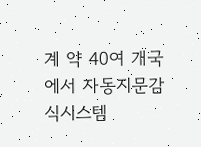계 약 40여 개국에서 자동지문감식시스템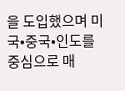을 도입했으며 미국•중국•인도를 중심으로 매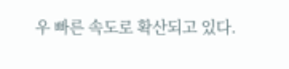우 빠른 속도로 확산되고 있다.